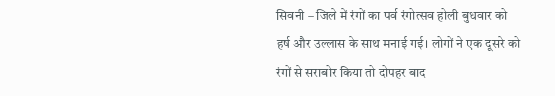सिवनी – जिले में रंगों का पर्व रंगोत्सव होली बुधवार को हर्ष और उल्लास के साथ मनाई गई। लोगों ने एक दूसरे को रंगों से सराबोर किया तो दोपहर बाद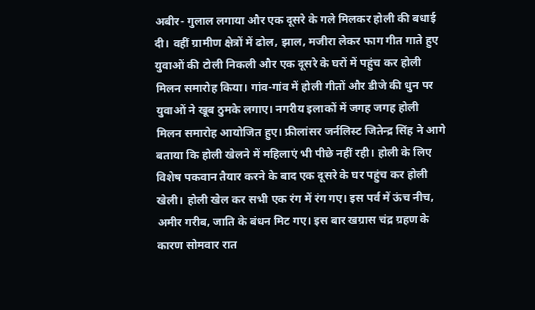अबीर- गुलाल लगाया और एक दूसरे के गले मिलकर होली की बधाई दी। वहीं ग्रामीण क्षेत्रों में ढोल, झाल, मजीरा लेकर फाग गीत गाते हुए युवाओं की टोली निकली और एक दूसरे के घरों में पहुंच कर होली मिलन समारोह किया। गांव-गांव में होली गीतों और डीजे की धुन पर युवाओं ने खूब ठुमके लगाए। नगरीय इलाकों में जगह जगह होली मिलन समारोह आयोजित हुए। फ्रीलांसर जर्नलिस्ट जितेन्द्र सिंह ने आगे बताया कि होली खेलने में महिलाएं भी पीछे नहीं रही। होली के लिए विशेष पकवान तैयार करने के बाद एक दूसरे के घर पहुंच कर होली खेली। होली खेल कर सभी एक रंग में रंग गए। इस पर्व में ऊंच नीच, अमीर गरीब, जाति के बंधन मिट गए। इस बार खग्रास चंद्र ग्रहण के कारण सोमवार रात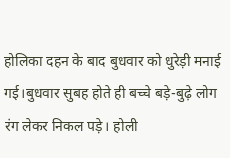होलिका दहन के बाद बुधवार को धुरेड़ी मनाई गई।बुधवार सुबह होते ही बच्चे बड़े-बुढ़े लोग रंग लेकर निकल पड़े। होली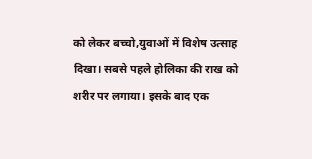को लेकर बच्चो,युवाओं में विशेष उत्साह दिखा। सबसे पहले होलिका की राख को शरीर पर लगाया। इसके बाद एक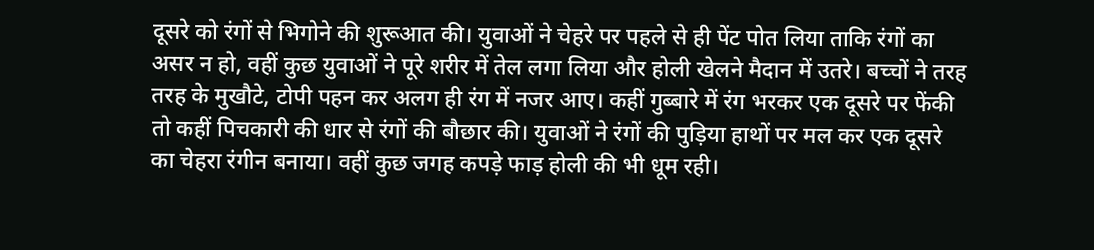दूसरे को रंगों से भिगोने की शुरूआत की। युवाओं ने चेहरे पर पहले से ही पेंट पोत लिया ताकि रंगों का असर न हो, वहीं कुछ युवाओं ने पूरे शरीर में तेल लगा लिया और होली खेलने मैदान में उतरे। बच्चों ने तरह तरह के मुखौटे, टोपी पहन कर अलग ही रंग में नजर आए। कहीं गुब्बारे में रंग भरकर एक दूसरे पर फेंकी तो कहीं पिचकारी की धार से रंगों की बौछार की। युवाओं ने रंगों की पुड़िया हाथों पर मल कर एक दूसरे का चेहरा रंगीन बनाया। वहीं कुछ जगह कपड़े फाड़ होली की भी धूम रही।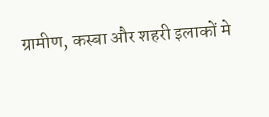ग्रामीण, कस्बा और शहरी इलाकों मे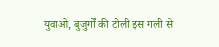युवाओ, बुजुर्गों की टोली इस गली से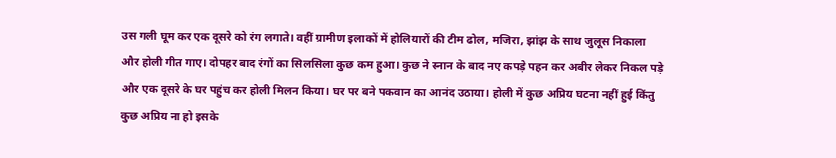उस गली घूम कर एक दूसरे को रंग लगाते। वहीं ग्रामीण इलाकों में होलियारों की टीम ढोल, मजिरा, झांझ के साथ जुलूस निकाला और होली गीत गाए। दोपहर बाद रंगों का सिलसिला कुछ कम हुआ। कुछ ने स्नान के बाद नए कपड़े पहन कर अबीर लेकर निकल पड़े और एक दूसरे के घर पहुंच कर होली मिलन किया। घर पर बने पकवान का आनंद उठाया। होली में कुछ अप्रिय घटना नहीं हुई किंतु कुछ अप्रिय ना हो इसके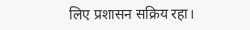लिए प्रशासन सक्रिय रहा।